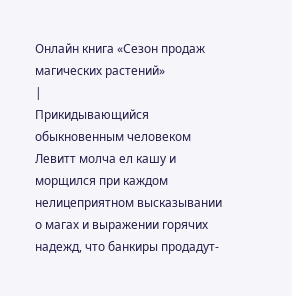Онлайн книга «Сезон продаж магических растений»
|
Прикидывающийся обыкновенным человеком Левитт молча ел кашу и морщился при каждом нелицеприятном высказывании о магах и выражении горячих надежд, что банкиры продадут-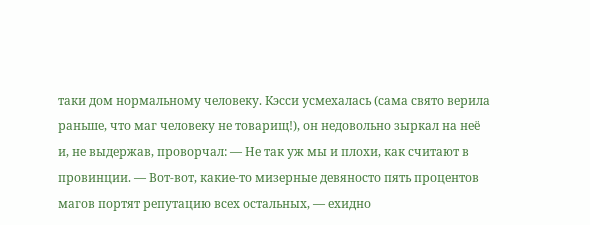таки дом нормальному человеку. Кэсси усмехалась (сама свято верила раньше, что маг человеку не товарищ!), он недовольно зыркал на неё и, не выдержав, проворчал: — Не так уж мы и плохи, как считают в провинции. — Вот-вот, какие-то мизерные девяносто пять процентов магов портят репутацию всех остальных, — ехидно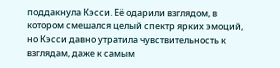поддакнула Кэсси. Её одарили взглядом, в котором смешался целый спектр ярких эмоций, но Кэсси давно утратила чувствительность к взглядам, даже к самым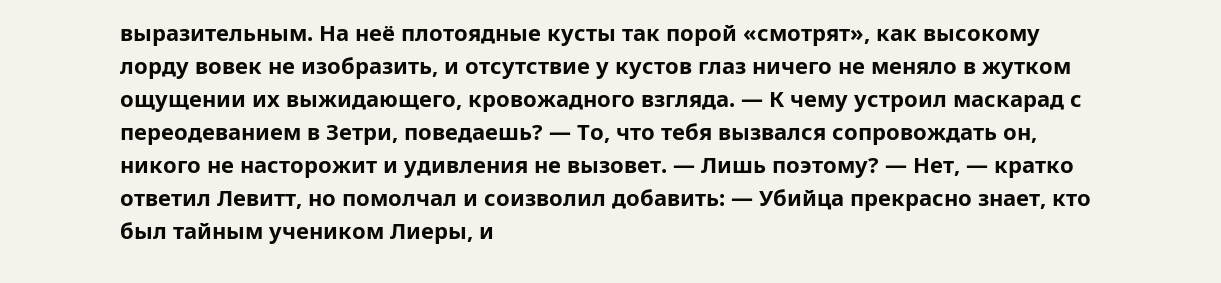выразительным. На неё плотоядные кусты так порой «смотрят», как высокому лорду вовек не изобразить, и отсутствие у кустов глаз ничего не меняло в жутком ощущении их выжидающего, кровожадного взгляда. — К чему устроил маскарад с переодеванием в Зетри, поведаешь? — То, что тебя вызвался сопровождать он, никого не насторожит и удивления не вызовет. — Лишь поэтому? — Нет, — кратко ответил Левитт, но помолчал и соизволил добавить: — Убийца прекрасно знает, кто был тайным учеником Лиеры, и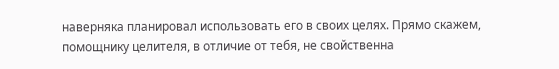наверняка планировал использовать его в своих целях. Прямо скажем, помощнику целителя, в отличие от тебя, не свойственна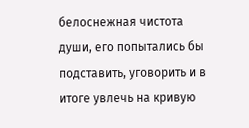белоснежная чистота души, его попытались бы подставить, уговорить и в итоге увлечь на кривую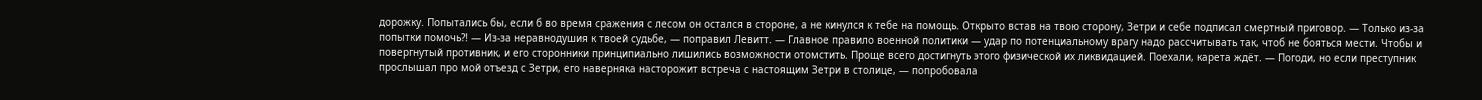дорожку. Попытались бы, если б во время сражения с лесом он остался в стороне, а не кинулся к тебе на помощь. Открыто встав на твою сторону, Зетри и себе подписал смертный приговор. — Только из-за попытки помочь?! — Из-за неравнодушия к твоей судьбе, — поправил Левитт. — Главное правило военной политики — удар по потенциальному врагу надо рассчитывать так, чтоб не бояться мести. Чтобы и повергнутый противник, и его сторонники принципиально лишились возможности отомстить. Проще всего достигнуть этого физической их ликвидацией. Поехали, карета ждёт. — Погоди, но если преступник прослышал про мой отъезд с Зетри, его наверняка насторожит встреча с настоящим Зетри в столице, — попробовала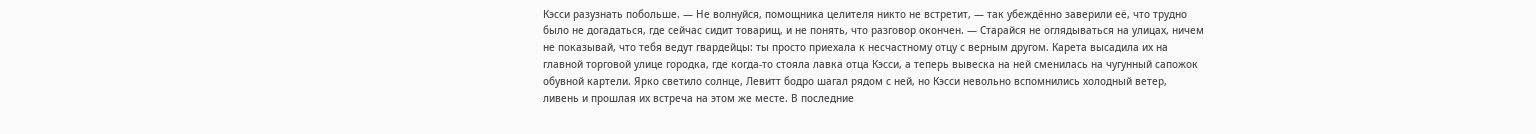Кэсси разузнать побольше. — Не волнуйся, помощника целителя никто не встретит, — так убеждённо заверили её, что трудно было не догадаться, где сейчас сидит товарищ, и не понять, что разговор окончен. — Старайся не оглядываться на улицах, ничем не показывай, что тебя ведут гвардейцы: ты просто приехала к несчастному отцу с верным другом. Карета высадила их на главной торговой улице городка, где когда-то стояла лавка отца Кэсси, а теперь вывеска на ней сменилась на чугунный сапожок обувной картели. Ярко светило солнце, Левитт бодро шагал рядом с ней, но Кэсси невольно вспомнились холодный ветер, ливень и прошлая их встреча на этом же месте. В последние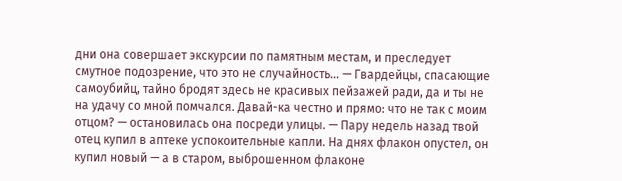дни она совершает экскурсии по памятным местам, и преследует смутное подозрение, что это не случайность… — Гвардейцы, спасающие самоубийц, тайно бродят здесь не красивых пейзажей ради, да и ты не на удачу со мной помчался. Давай-ка честно и прямо: что не так с моим отцом? — остановилась она посреди улицы. — Пару недель назад твой отец купил в аптеке успокоительные капли. На днях флакон опустел, он купил новый — а в старом, выброшенном флаконе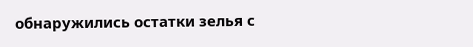обнаружились остатки зелья с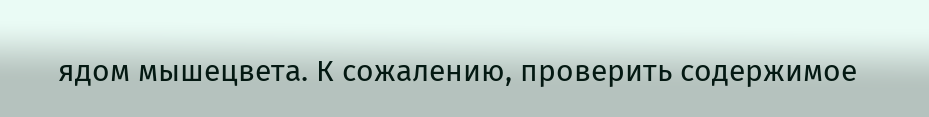ядом мышецвета. К сожалению, проверить содержимое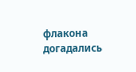флакона догадались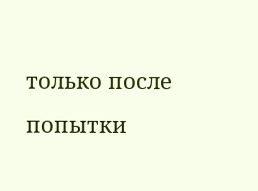только после попытки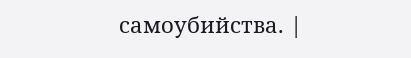самоубийства. |